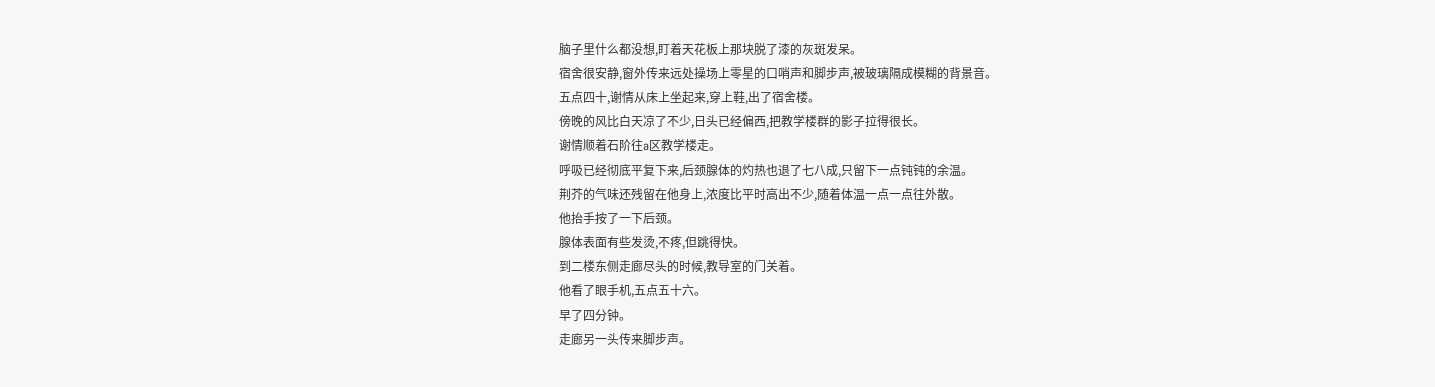脑子里什么都没想,盯着天花板上那块脱了漆的灰斑发呆。
宿舍很安静,窗外传来远处操场上零星的口哨声和脚步声,被玻璃隔成模糊的背景音。
五点四十,谢情从床上坐起来,穿上鞋,出了宿舍楼。
傍晚的风比白天凉了不少,日头已经偏西,把教学楼群的影子拉得很长。
谢情顺着石阶往a区教学楼走。
呼吸已经彻底平复下来,后颈腺体的灼热也退了七八成,只留下一点钝钝的余温。
荆芥的气味还残留在他身上,浓度比平时高出不少,随着体温一点一点往外散。
他抬手按了一下后颈。
腺体表面有些发烫,不疼,但跳得快。
到二楼东侧走廊尽头的时候,教导室的门关着。
他看了眼手机,五点五十六。
早了四分钟。
走廊另一头传来脚步声。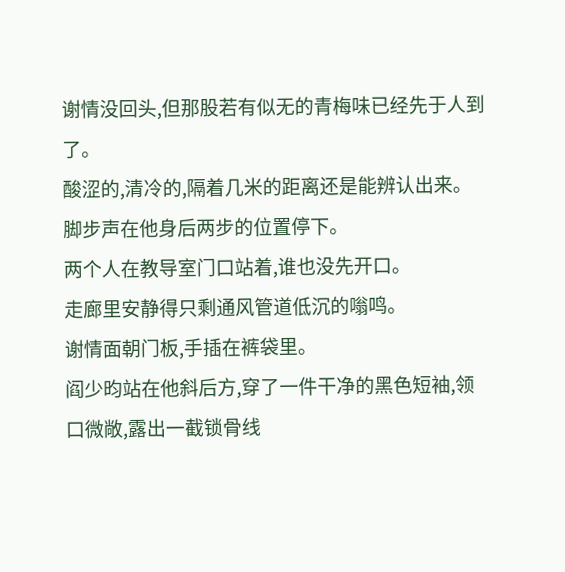谢情没回头,但那股若有似无的青梅味已经先于人到了。
酸涩的,清冷的,隔着几米的距离还是能辨认出来。
脚步声在他身后两步的位置停下。
两个人在教导室门口站着,谁也没先开口。
走廊里安静得只剩通风管道低沉的嗡鸣。
谢情面朝门板,手插在裤袋里。
阎少昀站在他斜后方,穿了一件干净的黑色短袖,领口微敞,露出一截锁骨线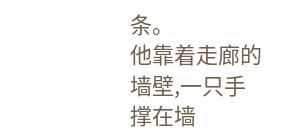条。
他靠着走廊的墙壁,一只手撑在墙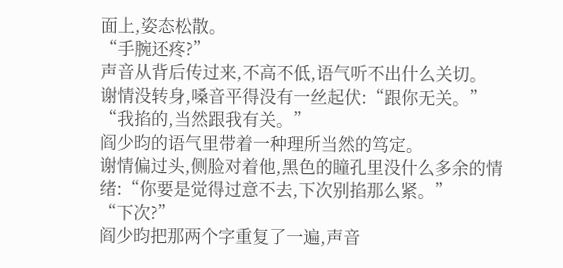面上,姿态松散。
“手腕还疼?”
声音从背后传过来,不高不低,语气听不出什么关切。
谢情没转身,嗓音平得没有一丝起伏:“跟你无关。”
“我掐的,当然跟我有关。”
阎少昀的语气里带着一种理所当然的笃定。
谢情偏过头,侧脸对着他,黑色的瞳孔里没什么多余的情绪:“你要是觉得过意不去,下次别掐那么紧。”
“下次?”
阎少昀把那两个字重复了一遍,声音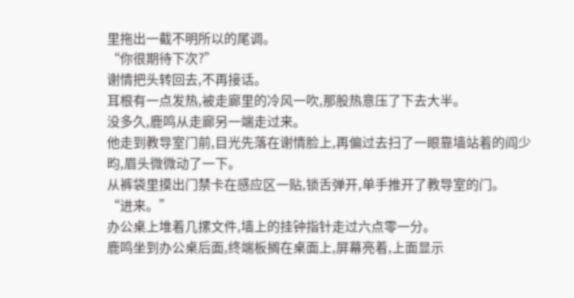里拖出一截不明所以的尾调。
“你很期待下次?”
谢情把头转回去,不再接话。
耳根有一点发热,被走廊里的冷风一吹,那股热意压了下去大半。
没多久,鹿鸣从走廊另一端走过来。
他走到教导室门前,目光先落在谢情脸上,再偏过去扫了一眼靠墙站着的阎少昀,眉头微微动了一下。
从裤袋里摸出门禁卡在感应区一贴,锁舌弹开,单手推开了教导室的门。
“进来。”
办公桌上堆着几摞文件,墙上的挂钟指针走过六点零一分。
鹿鸣坐到办公桌后面,终端板搁在桌面上,屏幕亮着,上面显示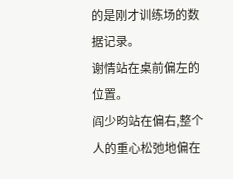的是刚才训练场的数据记录。
谢情站在桌前偏左的位置。
阎少昀站在偏右,整个人的重心松弛地偏在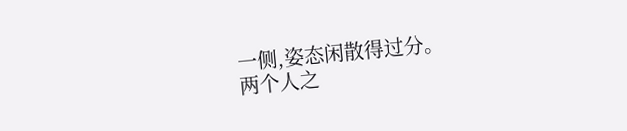一侧,姿态闲散得过分。
两个人之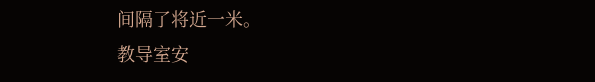间隔了将近一米。
教导室安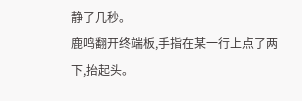静了几秒。
鹿鸣翻开终端板,手指在某一行上点了两下,抬起头。